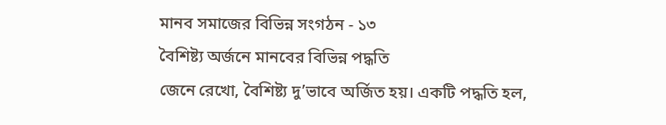মানব সমাজের বিভিন্ন সংগঠন - ১৩
বৈশিষ্ট্য অর্জনে মানবের বিভিন্ন পদ্ধতি
জেনে রেখো, বৈশিষ্ট্য দু’ভাবে অর্জিত হয়। একটি পদ্ধতি হল,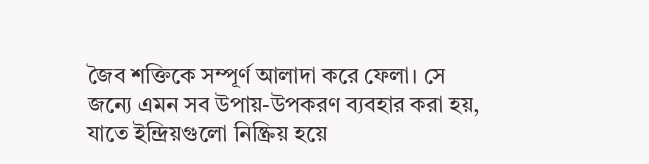জৈব শক্তিকে সম্পূর্ণ আলাদা করে ফেলা। সে জন্যে এমন সব উপায়-উপকরণ ব্যবহার করা হয়, যাতে ইন্দ্রিয়গুলো নিষ্ক্রিয় হয়ে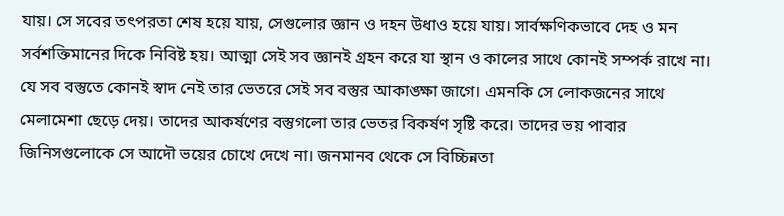যায়। সে সবের তৎপরতা শেষ হয়ে যায়, সেগুলোর জ্ঞান ও দহন উধাও হয়ে যায়। সার্বক্ষণিকভাবে দেহ ও মন সর্বশক্তিমানের দিকে নিবিষ্ট হয়। আত্মা সেই সব জ্ঞানই গ্রহন করে যা স্থান ও কালের সাথে কোনই সম্পর্ক রাখে না। যে সব বস্তুতে কোনই স্বাদ নেই তার ভেতরে সেই সব বস্তুর আকাঙ্ক্ষা জাগে। এমনকি সে লোকজনের সাথে মেলামেশা ছেড়ে দেয়। তাদের আকর্ষণের বস্তুগলো তার ভেতর বিকর্ষণ সৃষ্টি করে। তাদের ভয় পাবার জিনিসগুলোকে সে আদৌ ভয়ের চোখে দেখে না। জনমানব থেকে সে বিচ্চিন্নতা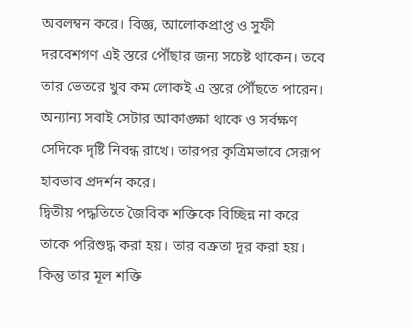অবলম্বন করে। বিজ্ঞ, আলোকপ্রাপ্ত ও সুফী দরবেশগণ এই স্তরে পৌঁছার জন্য সচেষ্ট থাকেন। তবে তার ভেতরে খুব কম লোকই এ স্তরে পৌঁছতে পারেন। অন্যান্য সবাই সেটার আকাঙ্ক্ষা থাকে ও সর্বক্ষণ সেদিকে দৃষ্টি নিবন্ধ রাখে। তারপর কৃত্রিমভাবে সেরূপ হাবভাব প্রদর্শন করে।
দ্বিতীয় পদ্ধতিতে জৈবিক শক্তিকে বিচ্ছিন্ন না করে তাকে পরিশুদ্ধ করা হয়। তার বক্রতা দূর করা হয়। কিন্তু তার মূল শক্তি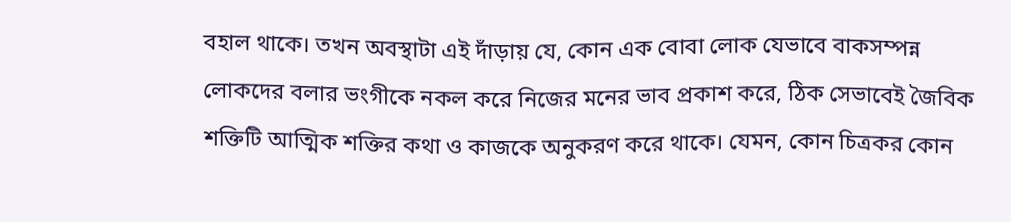বহাল থাকে। তখন অবস্থাটা এই দাঁড়ায় যে, কোন এক বোবা লোক যেভাবে বাকসম্পন্ন লোকদের বলার ভংগীকে নকল করে নিজের মনের ভাব প্রকাশ করে, ঠিক সেভাবেই জৈবিক শক্তিটি আত্মিক শক্তির কথা ও কাজকে অনুকরণ করে থাকে। যেমন, কোন চিত্রকর কোন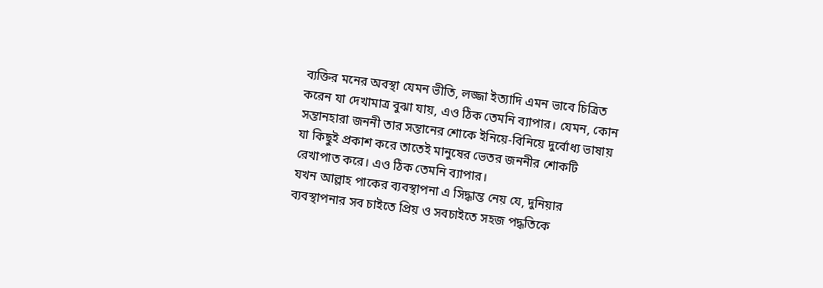ব্যক্তির মনের অবস্থা যেমন ভীতি, লজ্জা ইত্যাদি এমন ভাবে চিত্রিত করেন যা দেখামাত্র বুঝা যায়, এও ঠিক তেমনি ব্যাপার। যেমন, কোন সন্তানহারা জননী তার সন্তানের শোকে ইনিয়ে-বিনিয়ে দুর্বোধ্য ভাষায় যা কিছুই প্রকাশ করে তাতেই মানুষের ভেতর জননীর শোকটি রেখাপাত করে। এও ঠিক তেমনি ব্যাপার।
যখন আল্লাহ পাকের ব্যবস্থাপনা এ সিদ্ধান্ত নেয় যে, দুনিয়ার ব্যবস্থাপনার সব চাইতে প্রিয় ও সবচাইতে সহজ পদ্ধতিকে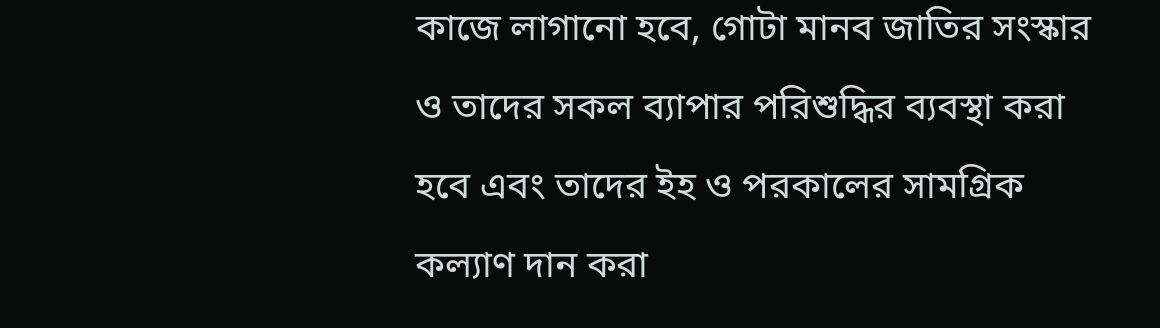কাজে লাগানো হবে, গোটা মানব জাতির সংস্কার ও তাদের সকল ব্যাপার পরিশুদ্ধির ব্যবস্থা করা হবে এবং তাদের ইহ ও পরকালের সামগ্রিক কল্যাণ দান করা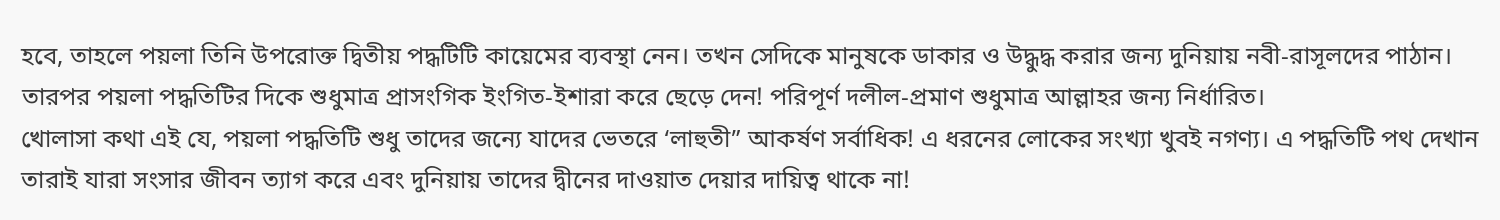হবে, তাহলে পয়লা তিনি উপরোক্ত দ্বিতীয় পদ্ধটিটি কায়েমের ব্যবস্থা নেন। তখন সেদিকে মানুষকে ডাকার ও উদ্ধুদ্ধ করার জন্য দুনিয়ায় নবী-রাসূলদের পাঠান। তারপর পয়লা পদ্ধতিটির দিকে শুধুমাত্র প্রাসংগিক ইংগিত-ইশারা করে ছেড়ে দেন! পরিপূর্ণ দলীল-প্রমাণ শুধুমাত্র আল্লাহর জন্য নির্ধারিত।
খোলাসা কথা এই যে, পয়লা পদ্ধতিটি শুধু তাদের জন্যে যাদের ভেতরে ‘লাহুতী” আকর্ষণ সর্বাধিক! এ ধরনের লোকের সংখ্যা খুবই নগণ্য। এ পদ্ধতিটি পথ দেখান তারাই যারা সংসার জীবন ত্যাগ করে এবং দুনিয়ায় তাদের দ্বীনের দাওয়াত দেয়ার দায়িত্ব থাকে না!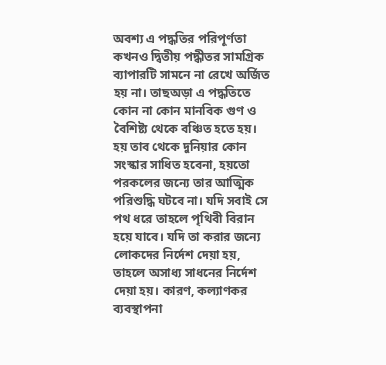অবশ্য এ পদ্ধতির পরিপূর্ণতা কখনও দ্বিতীয় পদ্ধীতর সামগ্রিক ব্যাপারটি সামনে না রেখে অর্জিত হয় না। তাছঅড়া এ পদ্ধতিতে কোন না কোন মানবিক গুণ ও বৈশিষ্ট্য থেকে বঞ্চিত হতে হয়। হয় তাব থেকে দুনিয়ার কোন সংস্কার সাধিত হবেনা, হয়তো পরকলের জন্যে তার আত্মিক পরিশুদ্ধি ঘটবে না। যদি সবাই সে পথ ধরে তাহলে পৃথিবী বিরান হয়ে যাবে। যদি তা করার জন্যে লোকদের নির্দেশ দেয়া হয়, তাহলে অসাধ্য সাধনের নির্দেশ দেয়া হয়। কারণ, কল্যাণকর ব্যবস্থাপনা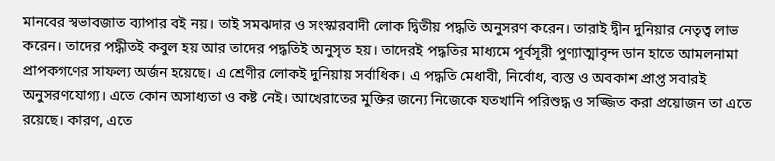মানবের স্বভাবজাত ব্যাপার বই নয়। তাই সমঝদার ও সংস্কারবাদী লোক দ্বিতীয় পদ্ধতি অনুসরণ করেন। তারাই দ্বীন দুনিয়ার নেতৃত্ব লাভ করেন। তাদের পদ্ধীতই কবুল হয় আর তাদের পদ্ধতিই অনুসৃত হয়। তাদেরই পদ্ধতির মাধ্যমে পূর্বসূরী পুণ্যাত্মাবৃন্দ ডান হাতে আমলনামা প্রাপকগণের সাফল্য অর্জন হয়েছে। এ শ্রেণীর লোকই দুনিয়ায় সর্বাধিক। এ পদ্ধতি মেধাবী, নির্বোধ, ব্যস্ত ও অবকাশ প্রাপ্ত সবারই অনুসরণযোগ্য। এতে কোন অসাধ্যতা ও কষ্ট নেই। আখেরাতের মুক্তির জন্যে নিজেকে যতখানি পরিশুদ্ধ ও সজ্জিত করা প্রয়োজন তা এতে রয়েছে। কারণ, এতে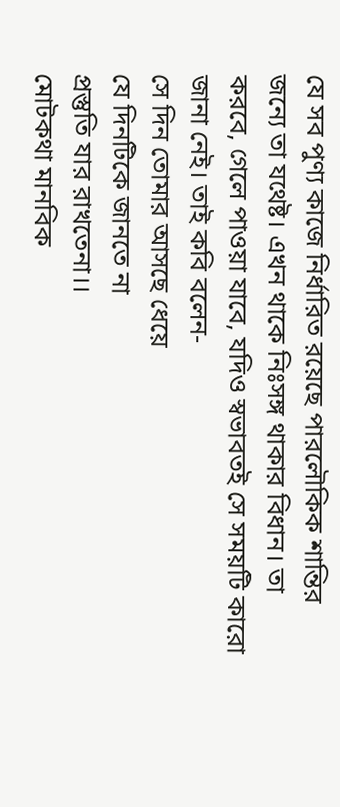যে সব পুণ্য কাজে নির্ধারিত রয়েছে পারলৌকিক শান্তির জন্যে তা যথেষ্ট। এখন থাকে নিঃসঙ্গ থাকার বিধান। তা করবে, গেলে পাওয়া যাবে, যদিও স্বভাবতই সে সময়টি কারো জানা নেই। তাই কবি বলেন-
সে দিন তোমার আসছে ধেয়ে
যে দিনটিকে জানতে না
প্রস্তুতি যার রাখতেনা।।
মোটকথা মানবিক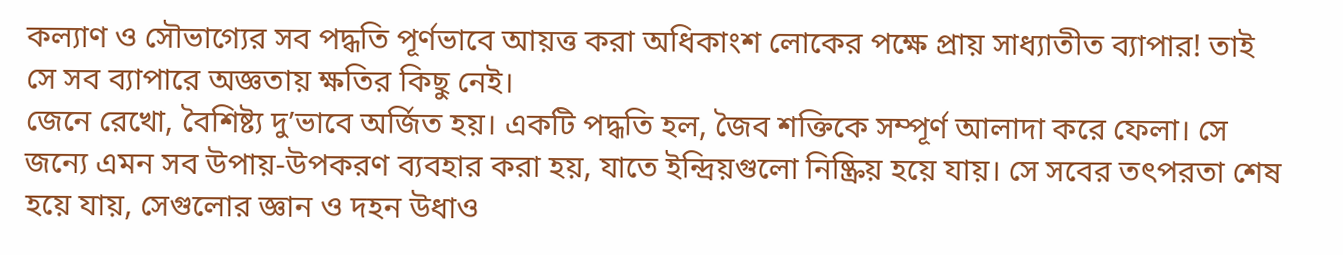কল্যাণ ও সৌভাগ্যের সব পদ্ধতি পূর্ণভাবে আয়ত্ত করা অধিকাংশ লোকের পক্ষে প্রায় সাধ্যাতীত ব্যাপার! তাই সে সব ব্যাপারে অজ্ঞতায় ক্ষতির কিছু নেই।
জেনে রেখো, বৈশিষ্ট্য দু’ভাবে অর্জিত হয়। একটি পদ্ধতি হল, জৈব শক্তিকে সম্পূর্ণ আলাদা করে ফেলা। সে জন্যে এমন সব উপায়-উপকরণ ব্যবহার করা হয়, যাতে ইন্দ্রিয়গুলো নিষ্ক্রিয় হয়ে যায়। সে সবের তৎপরতা শেষ হয়ে যায়, সেগুলোর জ্ঞান ও দহন উধাও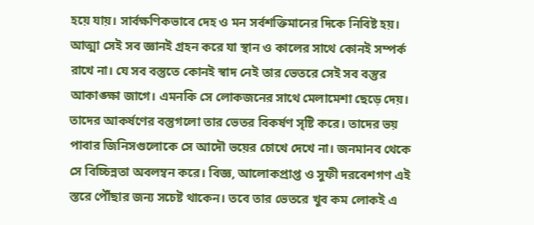হয়ে যায়। সার্বক্ষণিকভাবে দেহ ও মন সর্বশক্তিমানের দিকে নিবিষ্ট হয়। আত্মা সেই সব জ্ঞানই গ্রহন করে যা স্থান ও কালের সাথে কোনই সম্পর্ক রাখে না। যে সব বস্তুতে কোনই স্বাদ নেই তার ভেতরে সেই সব বস্তুর আকাঙ্ক্ষা জাগে। এমনকি সে লোকজনের সাথে মেলামেশা ছেড়ে দেয়। তাদের আকর্ষণের বস্তুগলো তার ভেতর বিকর্ষণ সৃষ্টি করে। তাদের ভয় পাবার জিনিসগুলোকে সে আদৌ ভয়ের চোখে দেখে না। জনমানব থেকে সে বিচ্চিন্নতা অবলম্বন করে। বিজ্ঞ, আলোকপ্রাপ্ত ও সুফী দরবেশগণ এই স্তরে পৌঁছার জন্য সচেষ্ট থাকেন। তবে তার ভেতরে খুব কম লোকই এ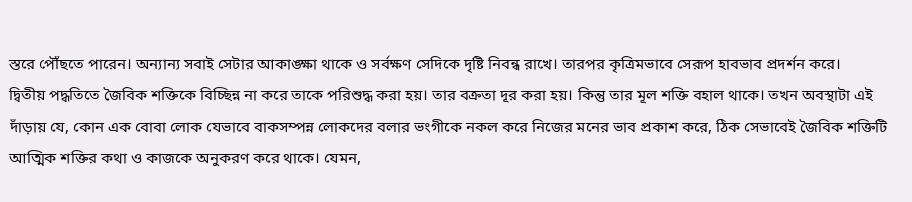স্তরে পৌঁছতে পারেন। অন্যান্য সবাই সেটার আকাঙ্ক্ষা থাকে ও সর্বক্ষণ সেদিকে দৃষ্টি নিবন্ধ রাখে। তারপর কৃত্রিমভাবে সেরূপ হাবভাব প্রদর্শন করে।
দ্বিতীয় পদ্ধতিতে জৈবিক শক্তিকে বিচ্ছিন্ন না করে তাকে পরিশুদ্ধ করা হয়। তার বক্রতা দূর করা হয়। কিন্তু তার মূল শক্তি বহাল থাকে। তখন অবস্থাটা এই দাঁড়ায় যে, কোন এক বোবা লোক যেভাবে বাকসম্পন্ন লোকদের বলার ভংগীকে নকল করে নিজের মনের ভাব প্রকাশ করে, ঠিক সেভাবেই জৈবিক শক্তিটি আত্মিক শক্তির কথা ও কাজকে অনুকরণ করে থাকে। যেমন,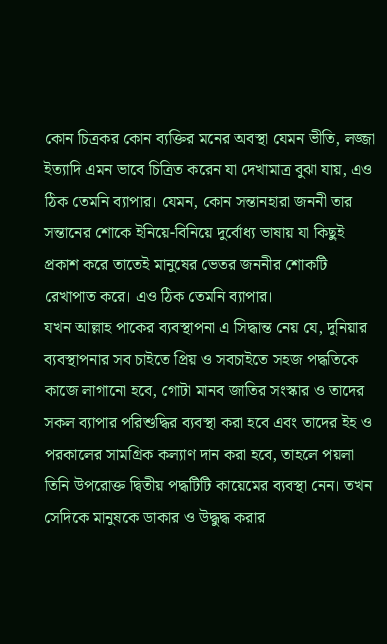কোন চিত্রকর কোন ব্যক্তির মনের অবস্থা যেমন ভীতি, লজ্জা ইত্যাদি এমন ভাবে চিত্রিত করেন যা দেখামাত্র বুঝা যায়, এও ঠিক তেমনি ব্যাপার। যেমন, কোন সন্তানহারা জননী তার সন্তানের শোকে ইনিয়ে-বিনিয়ে দুর্বোধ্য ভাষায় যা কিছুই প্রকাশ করে তাতেই মানুষের ভেতর জননীর শোকটি রেখাপাত করে। এও ঠিক তেমনি ব্যাপার।
যখন আল্লাহ পাকের ব্যবস্থাপনা এ সিদ্ধান্ত নেয় যে, দুনিয়ার ব্যবস্থাপনার সব চাইতে প্রিয় ও সবচাইতে সহজ পদ্ধতিকে কাজে লাগানো হবে, গোটা মানব জাতির সংস্কার ও তাদের সকল ব্যাপার পরিশুদ্ধির ব্যবস্থা করা হবে এবং তাদের ইহ ও পরকালের সামগ্রিক কল্যাণ দান করা হবে, তাহলে পয়লা তিনি উপরোক্ত দ্বিতীয় পদ্ধটিটি কায়েমের ব্যবস্থা নেন। তখন সেদিকে মানুষকে ডাকার ও উদ্ধুদ্ধ করার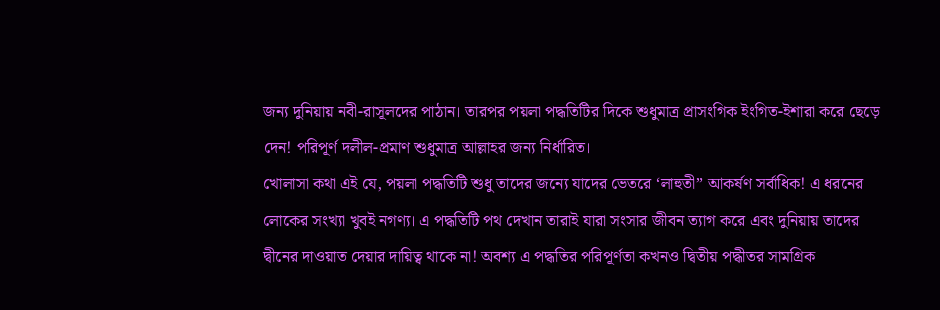জন্য দুনিয়ায় নবী-রাসূলদের পাঠান। তারপর পয়লা পদ্ধতিটির দিকে শুধুমাত্র প্রাসংগিক ইংগিত-ইশারা করে ছেড়ে দেন! পরিপূর্ণ দলীল-প্রমাণ শুধুমাত্র আল্লাহর জন্য নির্ধারিত।
খোলাসা কথা এই যে, পয়লা পদ্ধতিটি শুধু তাদের জন্যে যাদের ভেতরে ‘লাহুতী” আকর্ষণ সর্বাধিক! এ ধরনের লোকের সংখ্যা খুবই নগণ্য। এ পদ্ধতিটি পথ দেখান তারাই যারা সংসার জীবন ত্যাগ করে এবং দুনিয়ায় তাদের দ্বীনের দাওয়াত দেয়ার দায়িত্ব থাকে না! অবশ্য এ পদ্ধতির পরিপূর্ণতা কখনও দ্বিতীয় পদ্ধীতর সামগ্রিক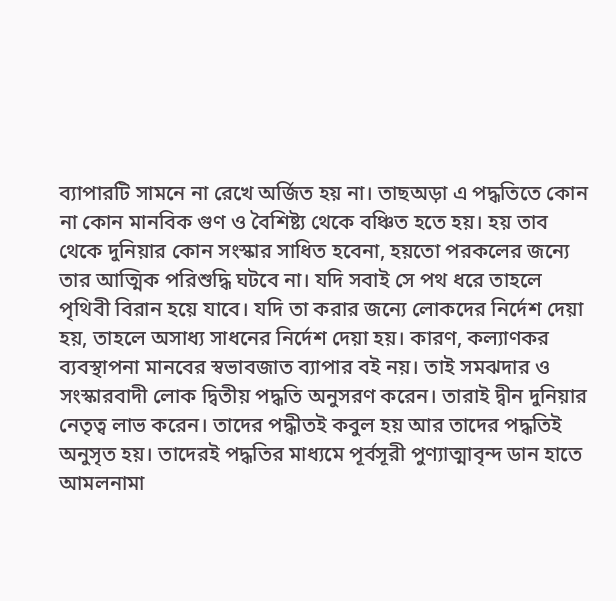ব্যাপারটি সামনে না রেখে অর্জিত হয় না। তাছঅড়া এ পদ্ধতিতে কোন না কোন মানবিক গুণ ও বৈশিষ্ট্য থেকে বঞ্চিত হতে হয়। হয় তাব থেকে দুনিয়ার কোন সংস্কার সাধিত হবেনা, হয়তো পরকলের জন্যে তার আত্মিক পরিশুদ্ধি ঘটবে না। যদি সবাই সে পথ ধরে তাহলে পৃথিবী বিরান হয়ে যাবে। যদি তা করার জন্যে লোকদের নির্দেশ দেয়া হয়, তাহলে অসাধ্য সাধনের নির্দেশ দেয়া হয়। কারণ, কল্যাণকর ব্যবস্থাপনা মানবের স্বভাবজাত ব্যাপার বই নয়। তাই সমঝদার ও সংস্কারবাদী লোক দ্বিতীয় পদ্ধতি অনুসরণ করেন। তারাই দ্বীন দুনিয়ার নেতৃত্ব লাভ করেন। তাদের পদ্ধীতই কবুল হয় আর তাদের পদ্ধতিই অনুসৃত হয়। তাদেরই পদ্ধতির মাধ্যমে পূর্বসূরী পুণ্যাত্মাবৃন্দ ডান হাতে আমলনামা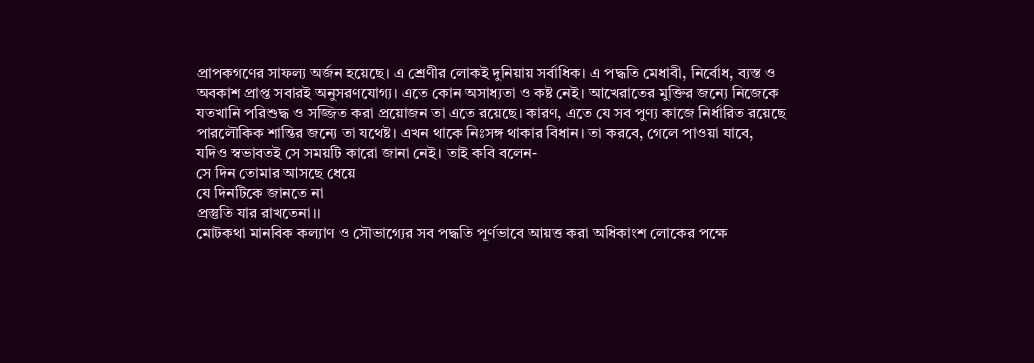প্রাপকগণের সাফল্য অর্জন হয়েছে। এ শ্রেণীর লোকই দুনিয়ায় সর্বাধিক। এ পদ্ধতি মেধাবী, নির্বোধ, ব্যস্ত ও অবকাশ প্রাপ্ত সবারই অনুসরণযোগ্য। এতে কোন অসাধ্যতা ও কষ্ট নেই। আখেরাতের মুক্তির জন্যে নিজেকে যতখানি পরিশুদ্ধ ও সজ্জিত করা প্রয়োজন তা এতে রয়েছে। কারণ, এতে যে সব পুণ্য কাজে নির্ধারিত রয়েছে পারলৌকিক শান্তির জন্যে তা যথেষ্ট। এখন থাকে নিঃসঙ্গ থাকার বিধান। তা করবে, গেলে পাওয়া যাবে, যদিও স্বভাবতই সে সময়টি কারো জানা নেই। তাই কবি বলেন-
সে দিন তোমার আসছে ধেয়ে
যে দিনটিকে জানতে না
প্রস্তুতি যার রাখতেনা।।
মোটকথা মানবিক কল্যাণ ও সৌভাগ্যের সব পদ্ধতি পূর্ণভাবে আয়ত্ত করা অধিকাংশ লোকের পক্ষে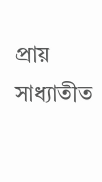প্রায় সাধ্যাতীত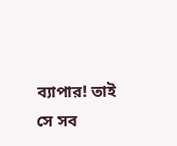ব্যাপার! তাই সে সব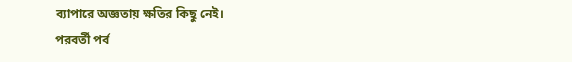ব্যাপারে অজ্ঞতায় ক্ষতির কিছু নেই।
পরবর্তী পর্ব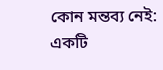কোন মন্তব্য নেই:
একটি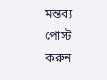মন্তব্য পোস্ট করুন